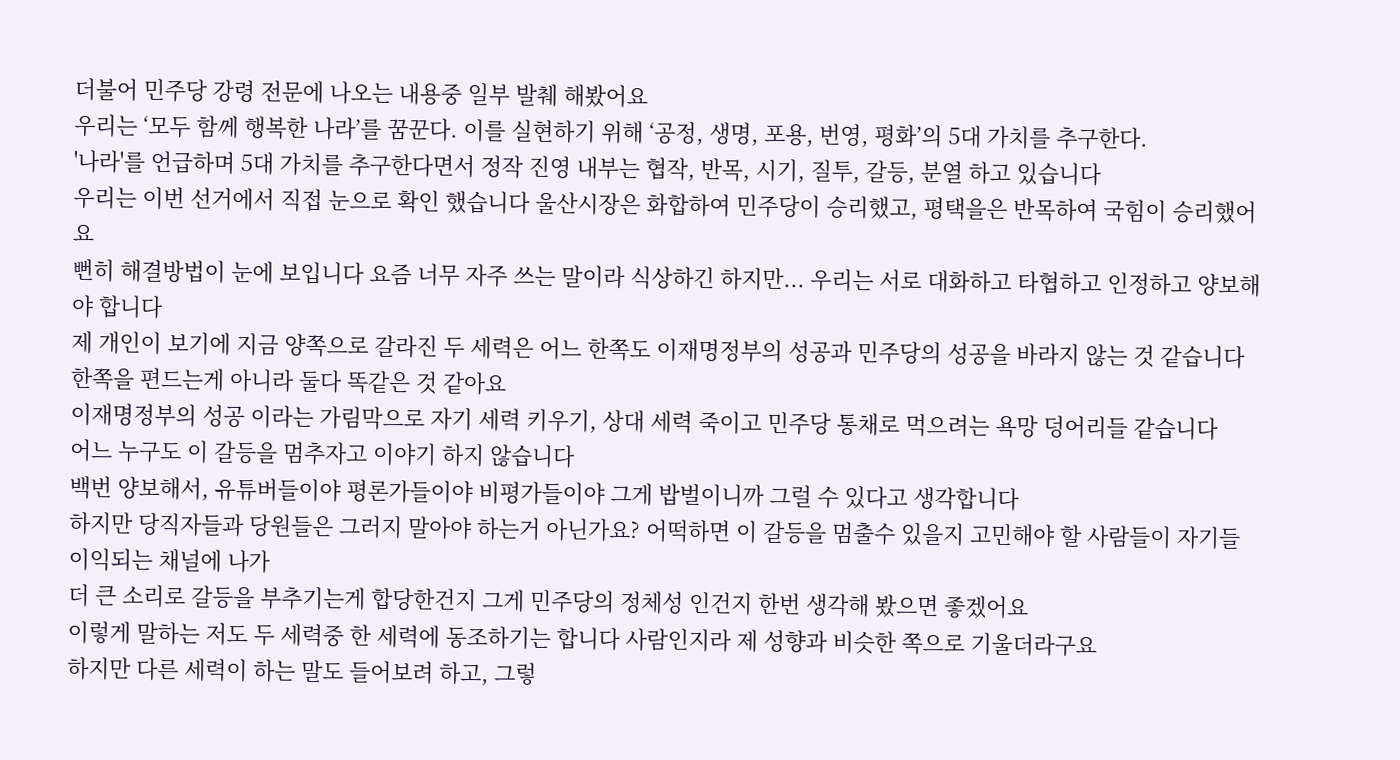더불어 민주당 강령 전문에 나오는 내용중 일부 발췌 해봤어요
우리는 ‘모두 함께 행복한 나라’를 꿈꾼다. 이를 실현하기 위해 ‘공정, 생명, 포용, 번영, 평화’의 5대 가치를 추구한다.
'나라'를 언급하며 5대 가치를 추구한다면서 정작 진영 내부는 협작, 반목, 시기, 질투, 갈등, 분열 하고 있습니다
우리는 이번 선거에서 직접 눈으로 확인 했습니다 울산시장은 화합하여 민주당이 승리했고, 평택을은 반목하여 국힘이 승리했어요
뻔히 해결방법이 눈에 보입니다 요즘 너무 자주 쓰는 말이라 식상하긴 하지만... 우리는 서로 대화하고 타협하고 인정하고 양보해야 합니다
제 개인이 보기에 지금 양쪽으로 갈라진 두 세력은 어느 한쪽도 이재명정부의 성공과 민주당의 성공을 바라지 않는 것 같습니다
한쪽을 편드는게 아니라 둘다 똑같은 것 같아요
이재명정부의 성공 이라는 가림막으로 자기 세력 키우기, 상대 세력 죽이고 민주당 통채로 먹으려는 욕망 덩어리들 같습니다
어느 누구도 이 갈등을 멈추자고 이야기 하지 않습니다
백번 양보해서, 유튜버들이야 평론가들이야 비평가들이야 그게 밥벌이니까 그럴 수 있다고 생각합니다
하지만 당직자들과 당원들은 그러지 말아야 하는거 아닌가요? 어떡하면 이 갈등을 멈출수 있을지 고민해야 할 사람들이 자기들 이익되는 채널에 나가
더 큰 소리로 갈등을 부추기는게 합당한건지 그게 민주당의 정체성 인건지 한번 생각해 봤으면 좋겠어요
이렇게 말하는 저도 두 세력중 한 세력에 동조하기는 합니다 사람인지라 제 성향과 비슷한 쪽으로 기울더라구요
하지만 다른 세력이 하는 말도 들어보려 하고, 그렇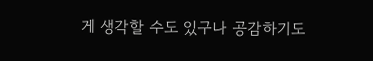게 생각할 수도 있구나 공감하기도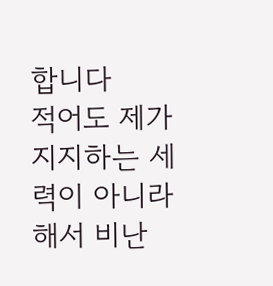합니다
적어도 제가 지지하는 세력이 아니라 해서 비난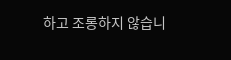하고 조롱하지 않습니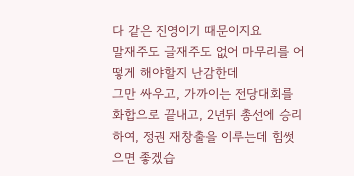다 같은 진영이기 때문이지요
말재주도 글재주도 없어 마무리를 어떻게 해야할지 난감한데
그만 싸우고, 가까이는 전당대회를 화합으로 끝내고, 2년뒤 총선에 승리하여, 정권 재창출을 이루는데 힘썻으면 좋겠습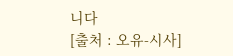니다
[출처 : 오유-시사]